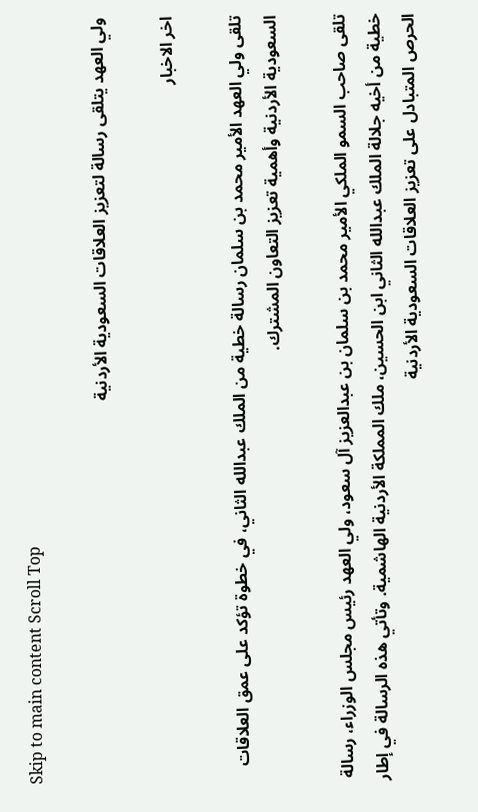Skip to main content Scroll Top

ولي العهد يتلقى رسالة لتعزيز العلاقات السعودية الأردنية

اخر الاخبار

تلقى ولي العهد الأمير محمد بن سلمان رسالة خطية من الملك عبدالله الثاني، في خطوة تؤكد على عمق العلاقات السعودية الأردنية وأهمية تعزيز التعاون المشترك.

تلقى صاحب السمو الملكي الأمير محمد بن سلمان بن عبدالعزيز آل سعود، ولي العهد رئيس مجلس الوزراء، رسالة خطية من أخيه جلالة الملك عبدالله الثاني ابن الحسين، ملك المملكة الأردنية الهاشمية. وتأتي هذه الرسالة في إطار الحرص المتبادل على تعزيز العلاقات السعودية الأردنية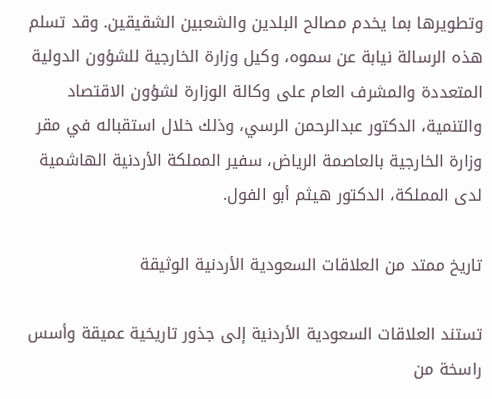وتطويرها بما يخدم مصالح البلدين والشعبين الشقيقين. وقد تسلم هذه الرسالة نيابة عن سموه، وكيل وزارة الخارجية للشؤون الدولية المتعددة والمشرف العام على وكالة الوزارة لشؤون الاقتصاد والتنمية، الدكتور عبدالرحمن الرسي، وذلك خلال استقباله في مقر وزارة الخارجية بالعاصمة الرياض، سفير المملكة الأردنية الهاشمية لدى المملكة، الدكتور هيثم أبو الفول.

تاريخ ممتد من العلاقات السعودية الأردنية الوثيقة

تستند العلاقات السعودية الأردنية إلى جذور تاريخية عميقة وأسس راسخة من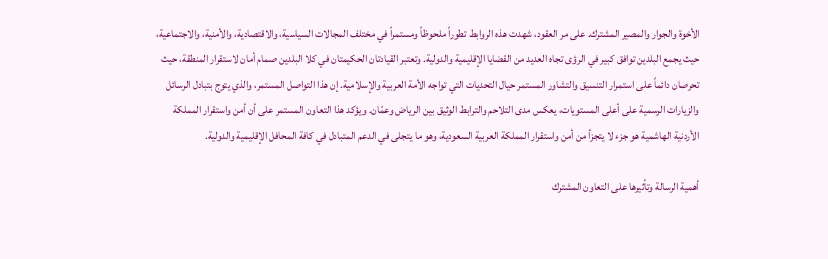الأخوة والجوار والمصير المشترك. على مر العقود، شهدت هذه الروابط تطوراً ملحوظاً ومستمراً في مختلف المجالات السياسية، والاقتصادية، والأمنية، والاجتماعية، حيث يجمع البلدين توافق كبير في الرؤى تجاه العديد من القضايا الإقليمية والدولية. وتعتبر القيادتان الحكيمتان في كلا البلدين صمام أمان لاستقرار المنطقة، حيث تحرصان دائماً على استمرار التنسيق والتشاور المستمر حيال التحديات التي تواجه الأمة العربية والإسلامية. إن هذا التواصل المستمر، والذي يتوج بتبادل الرسائل والزيارات الرسمية على أعلى المستويات، يعكس مدى التلاحم والترابط الوثيق بين الرياض وعمّان. ويؤكد هذا التعاون المستمر على أن أمن واستقرار المملكة الأردنية الهاشمية هو جزء لا يتجزأ من أمن واستقرار المملكة العربية السعودية، وهو ما يتجلى في الدعم المتبادل في كافة المحافل الإقليمية والدولية.

أهمية الرسالة وتأثيرها على التعاون المشترك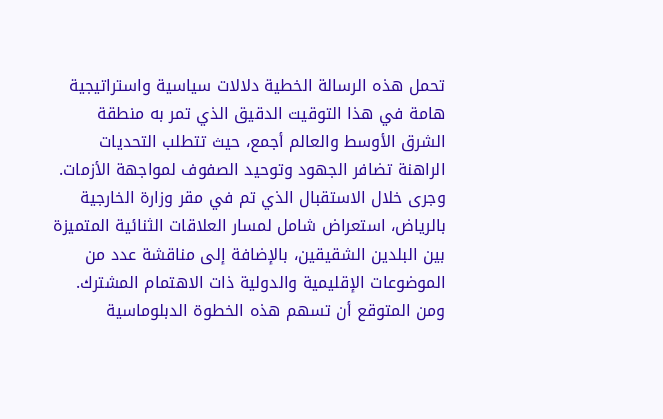تحمل هذه الرسالة الخطية دلالات سياسية واستراتيجية هامة في هذا التوقيت الدقيق الذي تمر به منطقة الشرق الأوسط والعالم أجمع، حيث تتطلب التحديات الراهنة تضافر الجهود وتوحيد الصفوف لمواجهة الأزمات. وجرى خلال الاستقبال الذي تم في مقر وزارة الخارجية بالرياض، استعراض شامل لمسار العلاقات الثنائية المتميزة بين البلدين الشقيقين، بالإضافة إلى مناقشة عدد من الموضوعات الإقليمية والدولية ذات الاهتمام المشترك. ومن المتوقع أن تسهم هذه الخطوة الدبلوماسية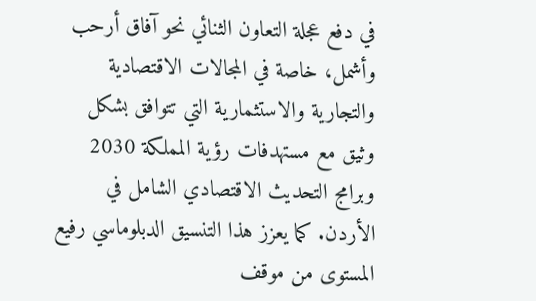في دفع عجلة التعاون الثنائي نحو آفاق أرحب وأشمل، خاصة في المجالات الاقتصادية والتجارية والاستثمارية التي تتوافق بشكل وثيق مع مستهدفات رؤية المملكة 2030 وبرامج التحديث الاقتصادي الشامل في الأردن. كما يعزز هذا التنسيق الدبلوماسي رفيع المستوى من موقف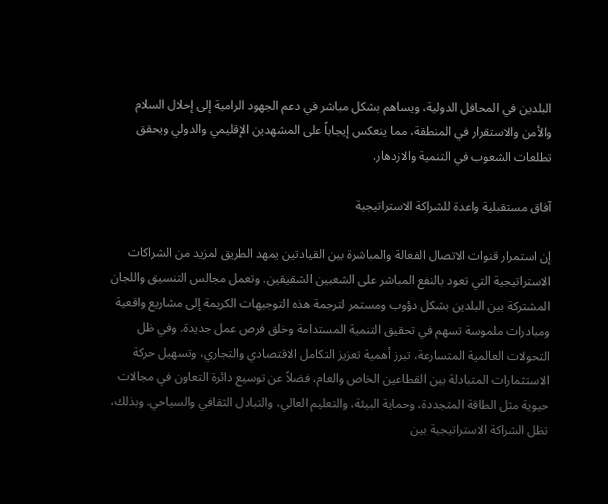البلدين في المحافل الدولية، ويساهم بشكل مباشر في دعم الجهود الرامية إلى إحلال السلام والأمن والاستقرار في المنطقة، مما ينعكس إيجاباً على المشهدين الإقليمي والدولي ويحقق تطلعات الشعوب في التنمية والازدهار.

آفاق مستقبلية واعدة للشراكة الاستراتيجية

إن استمرار قنوات الاتصال الفعالة والمباشرة بين القيادتين يمهد الطريق لمزيد من الشراكات الاستراتيجية التي تعود بالنفع المباشر على الشعبين الشقيقين. وتعمل مجالس التنسيق واللجان المشتركة بين البلدين بشكل دؤوب ومستمر لترجمة هذه التوجيهات الكريمة إلى مشاريع واقعية ومبادرات ملموسة تسهم في تحقيق التنمية المستدامة وخلق فرص عمل جديدة. وفي ظل التحولات العالمية المتسارعة، تبرز أهمية تعزيز التكامل الاقتصادي والتجاري، وتسهيل حركة الاستثمارات المتبادلة بين القطاعين الخاص والعام، فضلاً عن توسيع دائرة التعاون في مجالات حيوية مثل الطاقة المتجددة، وحماية البيئة، والتعليم العالي، والتبادل الثقافي والسياحي. وبذلك، تظل الشراكة الاستراتيجية بين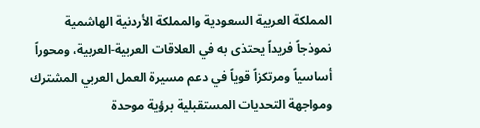المملكة العربية السعودية والمملكة الأردنية الهاشمية نموذجاً فريداً يحتذى به في العلاقات العربية-العربية، ومحوراً أساسياً ومرتكزاً قوياً في دعم مسيرة العمل العربي المشترك ومواجهة التحديات المستقبلية برؤية موحدة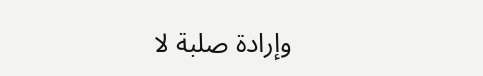وإرادة صلبة لا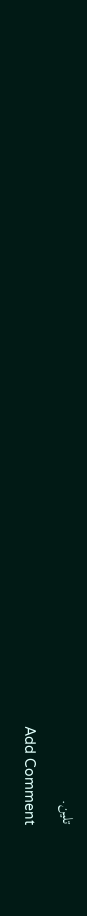تلين.

Add Comment